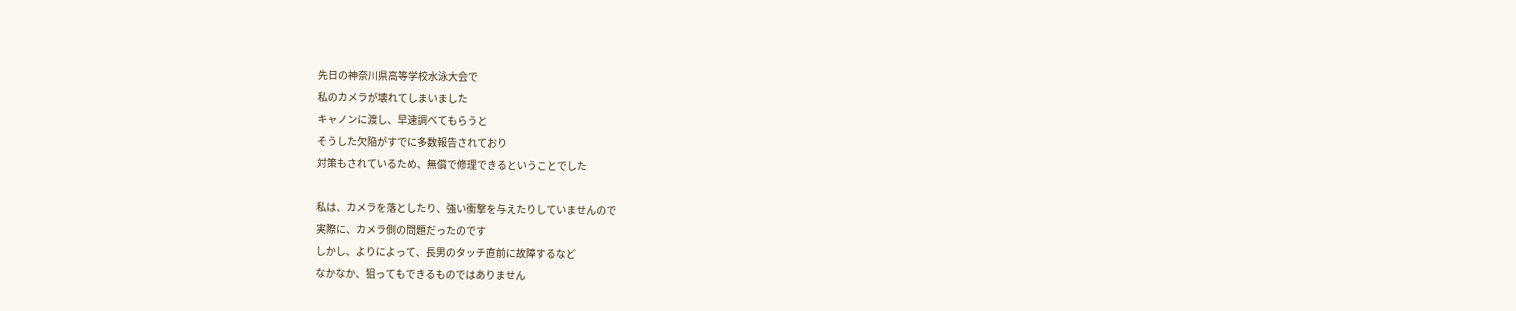先日の神奈川県高等学校水泳大会で
私のカメラが壊れてしまいました
キャノンに渡し、早速調べてもらうと
そうした欠陥がすでに多数報告されており
対策もされているため、無償で修理できるということでした

私は、カメラを落としたり、強い衝撃を与えたりしていませんので
実際に、カメラ側の問題だったのです
しかし、よりによって、長男のタッチ直前に故障するなど
なかなか、狙ってもできるものではありません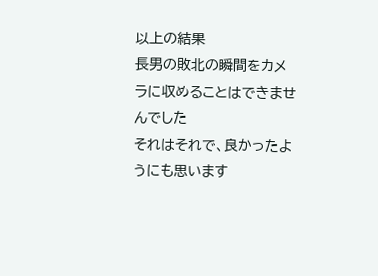以上の結果
長男の敗北の瞬間をカメラに収めることはできませんでした
それはそれで、良かったようにも思います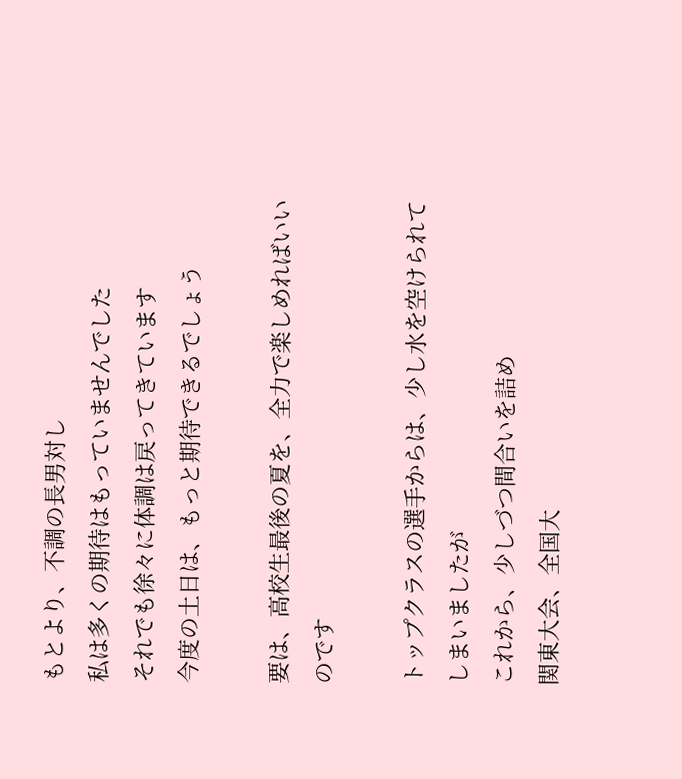もとより、不調の長男対し
私は多くの期待はもっていませんでした
それでも徐々に体調は戻ってきています
今度の土日は、もっと期待できるでしょう

要は、高校生最後の夏を、全力で楽しめればいいのです

トップクラスの選手からは、少し水を空けられてしまいましたが
これから、少しづつ間合いを詰め
関東大会、全国大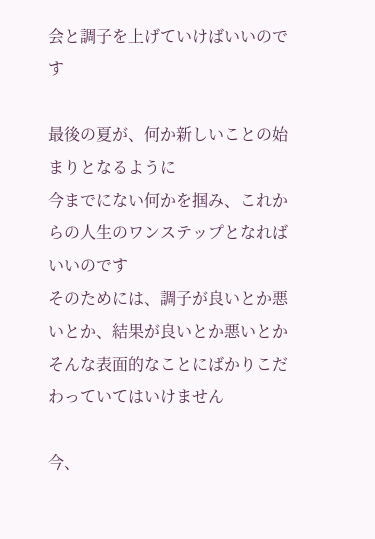会と調子を上げていけばいいのです

最後の夏が、何か新しいことの始まりとなるように
今までにない何かを掴み、これからの人生のワンステップとなればいいのです
そのためには、調子が良いとか悪いとか、結果が良いとか悪いとか
そんな表面的なことにばかりこだわっていてはいけません

今、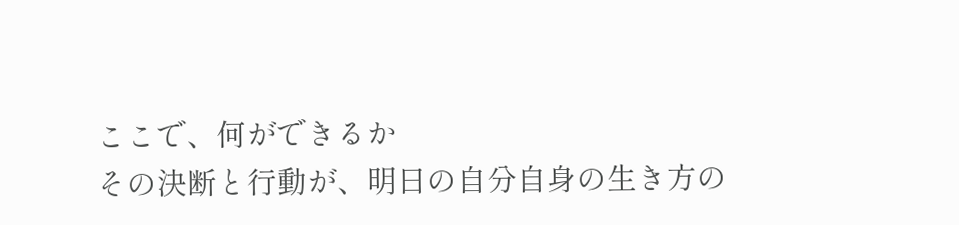ここで、何ができるか
その決断と行動が、明日の自分自身の生き方の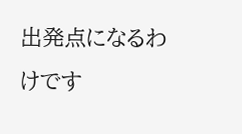出発点になるわけです